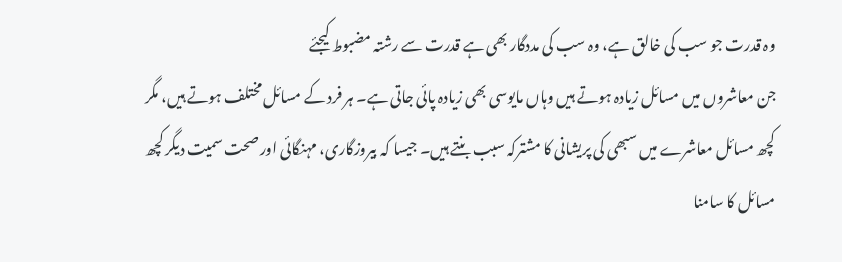وہ قدرت جو سب کی خالق ہے، وہ سب کی مددگار بھی ہے قدرت سے رشتہ مضبوط کیجئے
جن معاشروں میں مسائل زیادہ ہوتے ہیں وہاں مایوسی بھی زیادہ پائی جاتی ہے۔ ہر فرد کے مسائل مختلف ہوتے ہیں، مگر کچھ مسائل معاشرے میں سبھی کی پریشانی کا مشترکہ سبب بنتے ہیں۔ جیسا کہ بیروزگاری، مہنگائی اور صحت سمیت دیگر کچھ مسائل کا سامنا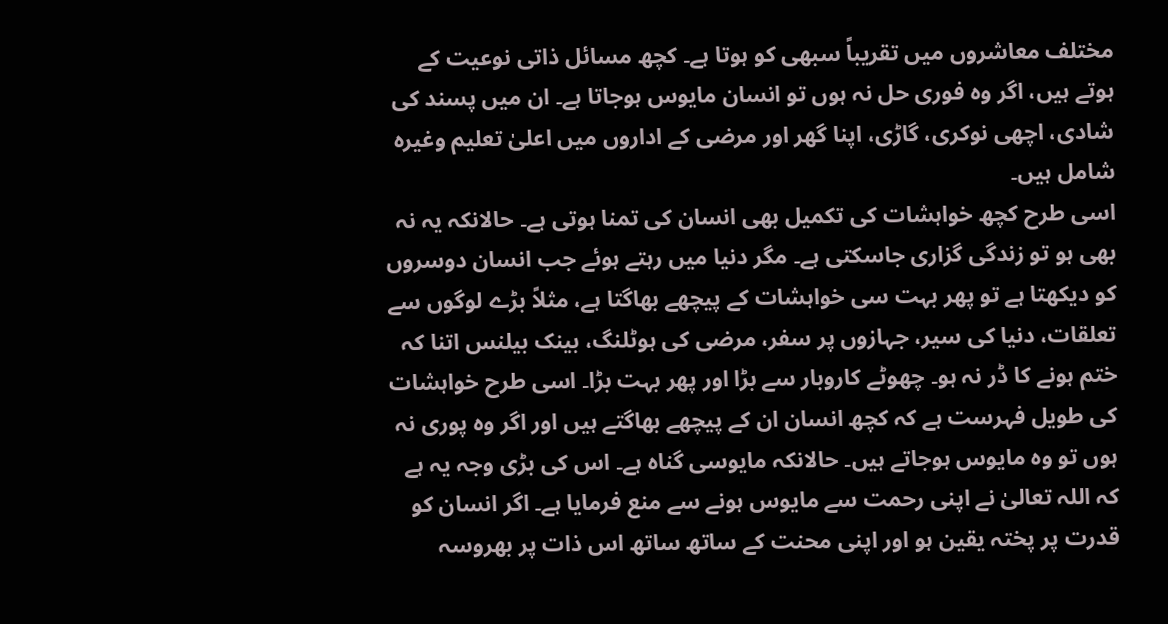مختلف معاشروں میں تقریباً سبھی کو ہوتا ہے۔ کچھ مسائل ذاتی نوعیت کے ہوتے ہیں، اگر وہ فوری حل نہ ہوں تو انسان مایوس ہوجاتا ہے۔ ان میں پسند کی شادی، اچھی نوکری، گاڑی، اپنا گھر اور مرضی کے اداروں میں اعلیٰ تعلیم وغیرہ شامل ہیں۔
اسی طرح کچھ خواہشات کی تکمیل بھی انسان کی تمنا ہوتی ہے۔ حالانکہ یہ نہ بھی ہو تو زندگی گزاری جاسکتی ہے۔ مگر دنیا میں رہتے ہوئے جب انسان دوسروں کو دیکھتا ہے تو پھر بہت سی خواہشات کے پیچھے بھاگتا ہے، مثلاً بڑے لوگوں سے تعلقات، دنیا کی سیر، جہازوں پر سفر، مرضی کی ہوٹلنگ، بینک بیلنس اتنا کہ ختم ہونے کا ڈر نہ ہو۔ چھوٹے کاروبار سے بڑا اور پھر بہت بڑا۔ اسی طرح خواہشات کی طویل فہرست ہے کہ کچھ انسان ان کے پیچھے بھاگتے ہیں اور اگر وہ پوری نہ ہوں تو وہ مایوس ہوجاتے ہیں۔ حالانکہ مایوسی گناہ ہے۔ اس کی بڑی وجہ یہ ہے کہ اللہ تعالیٰ نے اپنی رحمت سے مایوس ہونے سے منع فرمایا ہے۔ اگر انسان کو قدرت پر پختہ یقین ہو اور اپنی محنت کے ساتھ ساتھ اس ذات پر بھروسہ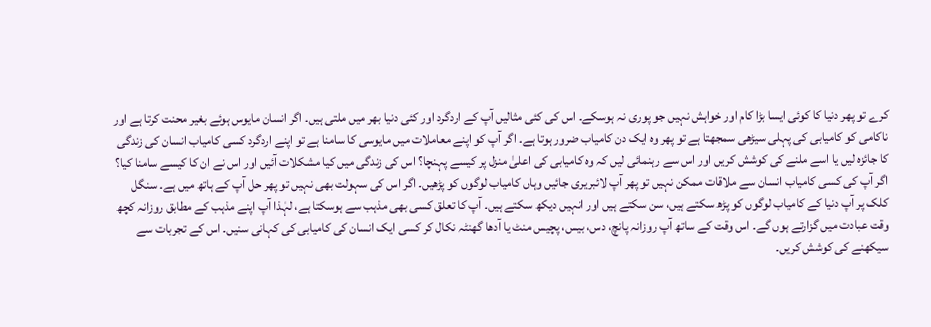کرے تو پھر دنیا کا کوئی ایسا بڑا کام اور خواہش نہیں جو پوری نہ ہوسکے۔ اس کی کئی مثالیں آپ کے اردگرد اور کئی دنیا بھر میں ملتی ہیں۔ اگر انسان مایوس ہوئے بغیر محنت کرتا ہے اور ناکامی کو کامیابی کی پہلی سیڑھی سمجھتا ہے تو پھر وہ ایک دن کامیاب ضرور ہوتا ہے۔ اگر آپ کو اپنے معاملات میں مایوسی کا سامنا ہے تو اپنے اردگرد کسی کامیاب انسان کی زندگی کا جائزہ لیں یا اسے ملنے کی کوشش کریں اور اس سے رہنمائی لیں کہ وہ کامیابی کی اعلیٰ منزل پر کیسے پہنچا؟ اس کی زندگی میں کیا مشکلات آئیں اور اس نے ان کا کیسے سامنا کیا؟ اگر آپ کی کسی کامیاب انسان سے ملاقات ممکن نہیں تو پھر آپ لائبریری جائیں وہاں کامیاب لوگوں کو پڑھیں۔ اگر اس کی سہولت بھی نہیں تو پھر حل آپ کے ہاتھ میں ہے۔ سنگل کلک پر آپ دنیا کے کامیاب لوگوں کو پڑھ سکتے ہیں، سن سکتے ہیں اور انہیں دیکھ سکتے ہیں۔ آپ کا تعلق کسی بھی مذہب سے ہوسکتا ہے، لہٰذا آپ اپنے مذہب کے مطابق روزانہ کچھ وقت عبادت میں گزارتے ہوں گے۔ اس وقت کے ساتھ آپ روزانہ پانچ، دس، بیس، پچیس منٹ یا آدھا گھنٹہ نکال کر کسی ایک انسان کی کامیابی کی کہانی سنیں۔ اس کے تجربات سے سیکھنے کی کوشش کریں۔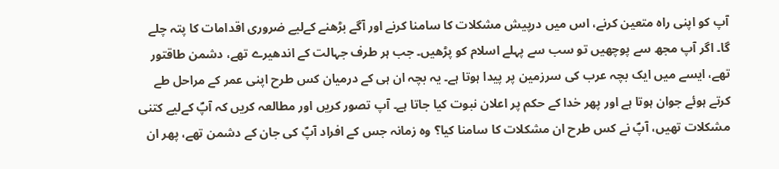آپ کو اپنی راہ متعین کرنے، اس میں درپیش مشکلات کا سامنا کرنے اور آگے بڑھنے کےلیے ضروری اقدامات کا پتہ چلے گا۔ اگر آپ مجھ سے پوچھیں تو سب سے پہلے اسلام کو پڑھیں۔ جب ہر طرف جہالت کے اندھیرے تھے، دشمن طاقتور تھے، ایسے میں ایک بچہ عرب کی سرزمین پر پیدا ہوتا ہے۔ یہ بچہ ان ہی کے درمیان کس طرح اپنی عمر کے مراحل طے کرتے ہوئے جوان ہوتا ہے اور پھر خدا کے حکم پر اعلان نبوت کیا جاتا ہے۔ آپ تصور کریں اور مطالعہ کریں کہ آپؐ کےلیے کتنی مشکلات تھیں، آپؐ نے کس طرح ان مشکلات کا سامنا کیا؟ وہ زمانہ جس کے افراد آپؐ کی جان کے دشمن تھے، پھر ان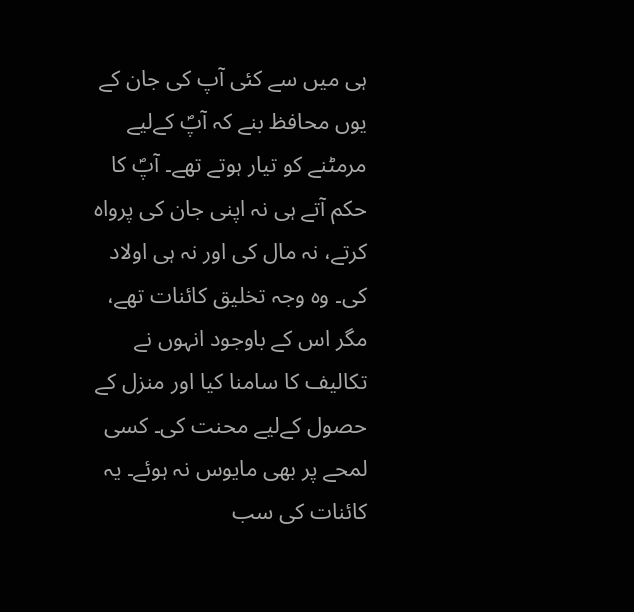ہی میں سے کئی آپ کی جان کے یوں محافظ بنے کہ آپؐ کےلیے مرمٹنے کو تیار ہوتے تھے۔ آپؐ کا حکم آتے ہی نہ اپنی جان کی پرواہ کرتے، نہ مال کی اور نہ ہی اولاد کی۔ وہ وجہ تخلیق کائنات تھے، مگر اس کے باوجود انہوں نے تکالیف کا سامنا کیا اور منزل کے حصول کےلیے محنت کی۔ کسی لمحے پر بھی مایوس نہ ہوئے۔ یہ کائنات کی سب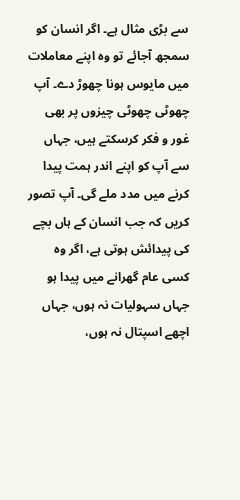سے بڑی مثال ہے۔ اگر انسان کو سمجھ آجائے تو وہ اپنے معاملات میں مایوس ہونا چھوڑ دے۔ آپ چھوٹی چھوٹی چیزوں پر بھی غور و فکر کرسکتے ہیں، جہاں سے آپ کو اپنے اندر ہمت پیدا کرنے میں مدد ملے گی۔ آپ تصور کریں کہ جب انسان کے ہاں بچے کی پیدائش ہوتی ہے، اگر وہ کسی عام گھرانے میں پیدا ہو جہاں سہولیات نہ ہوں، جہاں اچھے اسپتال نہ ہوں،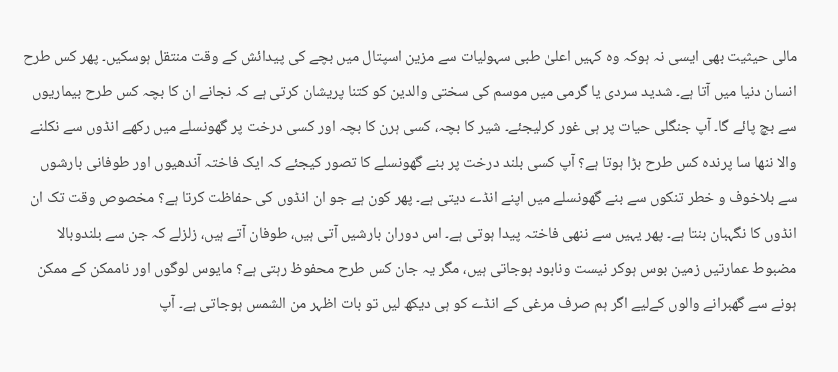مالی حیثیت بھی ایسی نہ ہوکہ وہ کہیں اعلیٰ طبی سہولیات سے مزین اسپتال میں بچے کی پیدائش کے وقت منتقل ہوسکیں۔ پھر کس طرح انسان دنیا میں آتا ہے۔ شدید سردی یا گرمی میں موسم کی سختی والدین کو کتنا پریشان کرتی ہے کہ نجانے ان کا بچہ کس طرح بیماریوں سے بچ پائے گا۔ آپ جنگلی حیات پر ہی غور کرلیجئے۔ شیر کا بچہ، کسی ہرن کا بچہ اور کسی درخت پر گھونسلے میں رکھے انڈوں سے نکلنے والا ننھا سا پرندہ کس طرح بڑا ہوتا ہے؟ آپ کسی بلند درخت پر بنے گھونسلے کا تصور کیجئے کہ ایک فاختہ آندھیوں اور طوفانی بارشوں سے بلاخوف و خطر تنکوں سے بنے گھونسلے میں اپنے انڈے دیتی ہے۔ پھر کون ہے جو ان انڈوں کی حفاظت کرتا ہے؟ مخصوص وقت تک ان انڈوں کا نگہبان بنتا ہے۔ پھر یہیں سے ننھی فاختہ پیدا ہوتی ہے۔ اس دوران بارشیں آتی ہیں، طوفان آتے ہیں، زلزلے کہ جن سے بلندوبالا مضبوط عمارتیں زمین بوس ہوکر نیست ونابود ہوجاتی ہیں، مگر یہ جان کس طرح محفوظ رہتی ہے؟ مایوس لوگوں اور ناممکن کے ممکن ہونے سے گھبرانے والوں کےلیے اگر ہم صرف مرغی کے انڈے کو ہی دیکھ لیں تو بات اظہر من الشمس ہوجاتی ہے۔ آپ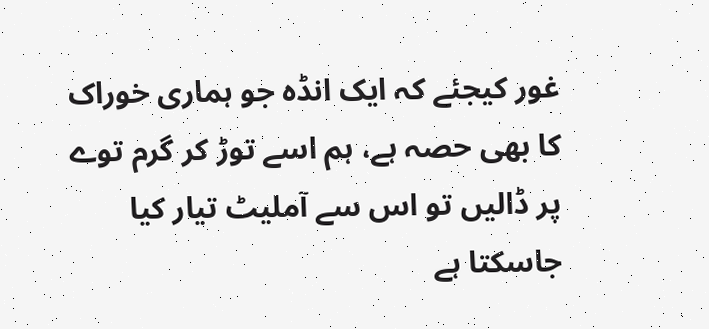غور کیجئے کہ ایک انڈہ جو ہماری خوراک کا بھی حصہ ہے، ہم اسے توڑ کر گرم توے پر ڈالیں تو اس سے آملیٹ تیار کیا جاسکتا ہے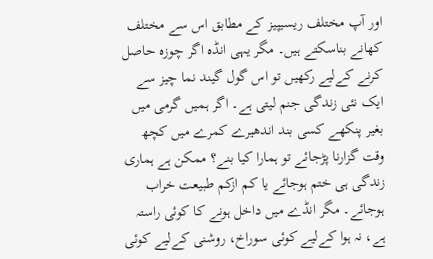اور آپ مختلف ریسیپیز کے مطابق اس سے مختلف کھانے بناسکتے ہیں۔ مگر یہی انڈہ اگر چوزہ حاصل کرنے کےلیے رکھیں تو اس گول گیند نما چیز سے ایک نئی زندگی جنم لیتی ہے۔ اگر ہمیں گرمی میں بغیر پنکھے کسی بند اندھیرے کمرے میں کچھ وقت گزارنا پڑجائے تو ہمارا کیا بنے؟ ممکن ہے ہماری زندگی ہی ختم ہوجائے یا کم ازکم طبیعت خراب ہوجائے۔ مگر انڈے میں داخل ہونے کا کوئی راستہ ہے، نہ ہوا کےلیے کوئی سوراخ، روشنی کےلیے کوئی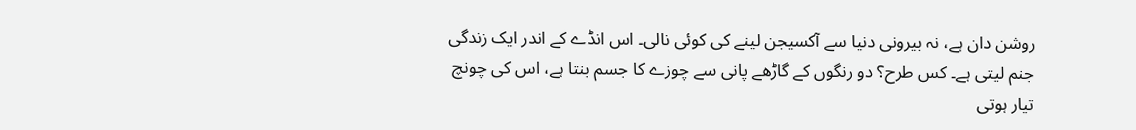روشن دان ہے، نہ بیرونی دنیا سے آکسیجن لینے کی کوئی نالی۔ اس انڈے کے اندر ایک زندگی جنم لیتی ہے۔ کس طرح؟ دو رنگوں کے گاڑھے پانی سے چوزے کا جسم بنتا ہے، اس کی چونچ تیار ہوتی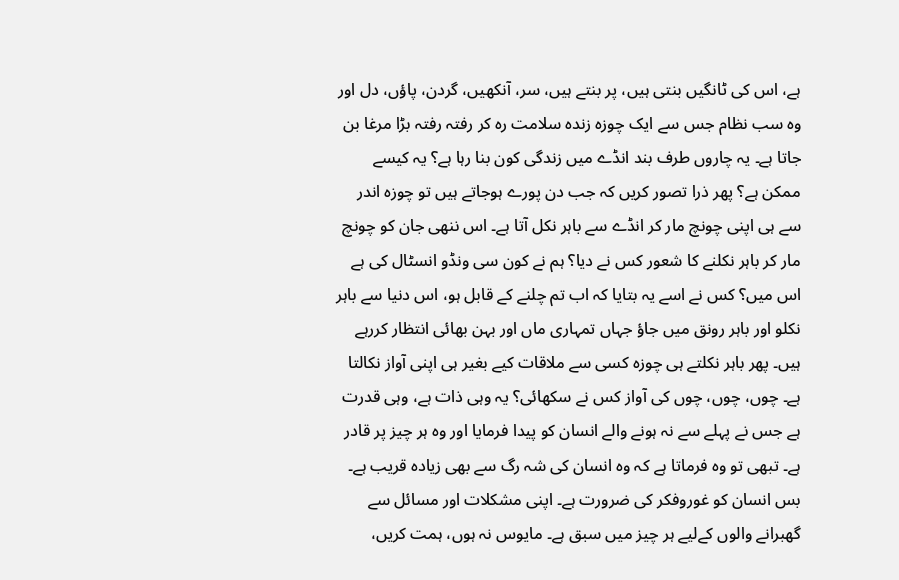ہے، اس کی ٹانگیں بنتی ہیں، پر بنتے ہیں، سر، آنکھیں، گردن، پاؤں، دل اور وہ سب نظام جس سے ایک چوزہ زندہ سلامت رہ کر رفتہ رفتہ بڑا مرغا بن جاتا ہے۔ یہ چاروں طرف بند انڈے میں زندگی کون بنا رہا ہے؟ یہ کیسے ممکن ہے؟ پھر ذرا تصور کریں کہ جب دن پورے ہوجاتے ہیں تو چوزہ اندر سے ہی اپنی چونچ مار کر انڈے سے باہر نکل آتا ہے۔ اس ننھی جان کو چونچ مار کر باہر نکلنے کا شعور کس نے دیا؟ ہم نے کون سی ونڈو انسٹال کی ہے اس میں؟ کس نے اسے یہ بتایا کہ اب تم چلنے کے قابل ہو، اس دنیا سے باہر نکلو اور باہر رونق میں جاؤ جہاں تمہاری ماں اور بہن بھائی انتظار کررہے ہیں۔ پھر باہر نکلتے ہی چوزہ کسی سے ملاقات کیے بغیر ہی اپنی آواز نکالتا ہے۔ چوں، چوں، چوں کی آواز کس نے سکھائی؟ یہ وہی ذات ہے، وہی قدرت ہے جس نے پہلے سے نہ ہونے والے انسان کو پیدا فرمایا اور وہ ہر چیز پر قادر ہے۔ تبھی تو وہ فرماتا ہے کہ وہ انسان کی شہ رگ سے بھی زیادہ قریب ہے۔ بس انسان کو غوروفکر کی ضرورت ہے۔ اپنی مشکلات اور مسائل سے گھبرانے والوں کےلیے ہر چیز میں سبق ہے۔ مایوس نہ ہوں، ہمت کریں،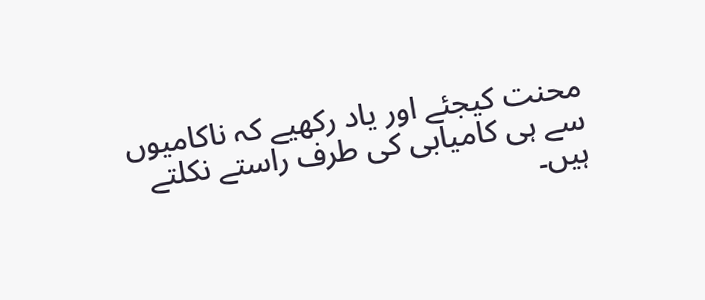محنت کیجئے اور یاد رکھیے کہ ناکامیوں سے ہی کامیابی کی طرف راستے نکلتے ہیں۔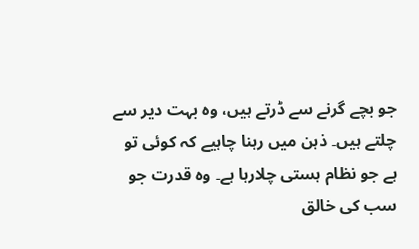جو بچے گرنے سے ڈرتے ہیں، وہ بہت دیر سے چلتے ہیں۔ ذہن میں رہنا چاہیے کہ کوئی تو ہے جو نظام ہستی چلارہا ہے۔ وہ قدرت جو سب کی خالق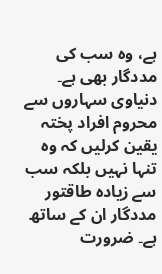ہے، وہ سب کی مددگار بھی ہے۔ دنیاوی سہاروں سے محروم افراد پختہ یقین کرلیں کہ وہ تنہا نہیں بلکہ سب سے زیادہ طاقتور مددگار ان کے ساتھ ہے۔ ضرورت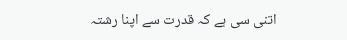اتنی سی ہے کہ قدرت سے اپنا رشتہ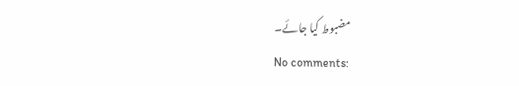مضبوط کیا جائے۔
No comments: